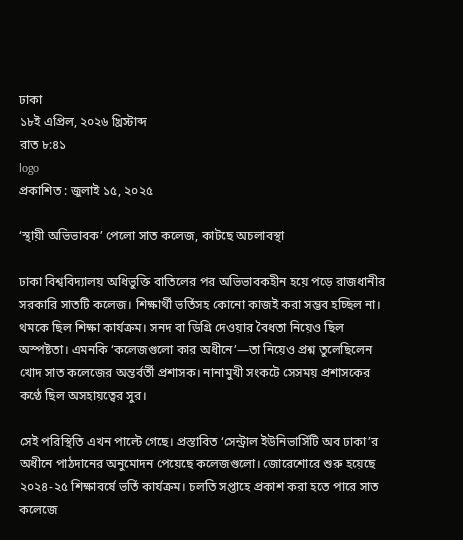ঢাকা
১৮ই এপ্রিল, ২০২৬ খ্রিস্টাব্দ
রাত ৮:৪১
logo
প্রকাশিত : জুলাই ১৫, ২০২৫

‘স্থায়ী অভিভাবক’ পেলো সাত কলেজ, কাটছে অচলাবস্থা

ঢাকা বিশ্ববিদ্যালয় অধিভুক্তি বাতিলের পর অভিভাবকহীন হয়ে পড়ে রাজধানীর সরকারি সাতটি কলেজ। শিক্ষার্থী ভর্তিসহ কোনো কাজই করা সম্ভব হচ্ছিল না। থমকে ছিল শিক্ষা কার্যক্রম। সনদ বা ডিগ্রি দেওয়ার বৈধতা নিয়েও ছিল অস্পষ্টতা। এমনকি ‘কলেজগুলো কার অধীনে’—তা নিয়েও প্রশ্ন তুলেছিলেন খোদ সাত কলেজের অন্তর্বর্তী প্রশাসক। নানামুখী সংকটে সেসময় প্রশাসকের কণ্ঠে ছিল অসহায়ত্বের সুর।

সেই পরিস্থিতি এখন পাল্টে গেছে। প্রস্তাবিত ‘সেন্ট্রাল ইউনিভার্সিটি অব ঢাকা’র অধীনে পাঠদানের অনুমোদন পেয়েছে কলেজগুলো। জোরেশোরে শুরু হয়েছে ২০২৪-২৫ শিক্ষাবর্ষে ভর্তি কার্যক্রম। চলতি সপ্তাহে প্রকাশ করা হতে পারে সাত কলেজে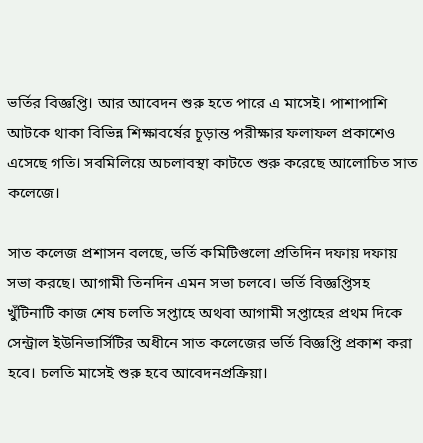ভর্তির বিজ্ঞপ্তি। আর আবেদন শুরু হতে পারে এ মাসেই। পাশাপাশি আটকে থাকা বিভিন্ন শিক্ষাবর্ষের চূড়ান্ত পরীক্ষার ফলাফল প্রকাশেও এসেছে গতি। সবমিলিয়ে অচলাবস্থা কাটতে শুরু করেছে আলোচিত সাত কলেজে।

সাত কলেজ প্রশাসন বলছে, ভর্তি কমিটিগুলো প্রতিদিন দফায় দফায় সভা করছে। আগামী তিনদিন এমন সভা চলবে। ভর্তি বিজ্ঞপ্তিসহ খুঁটিনাটি কাজ শেষ চলতি সপ্তাহে অথবা আগামী সপ্তাহের প্রথম দিকে সেন্ট্রাল ইউনিভার্সিটির অধীনে সাত কলেজের ভর্তি বিজ্ঞপ্তি প্রকাশ করা হবে। চলতি মাসেই শুরু হবে আবেদনপ্রক্রিয়া।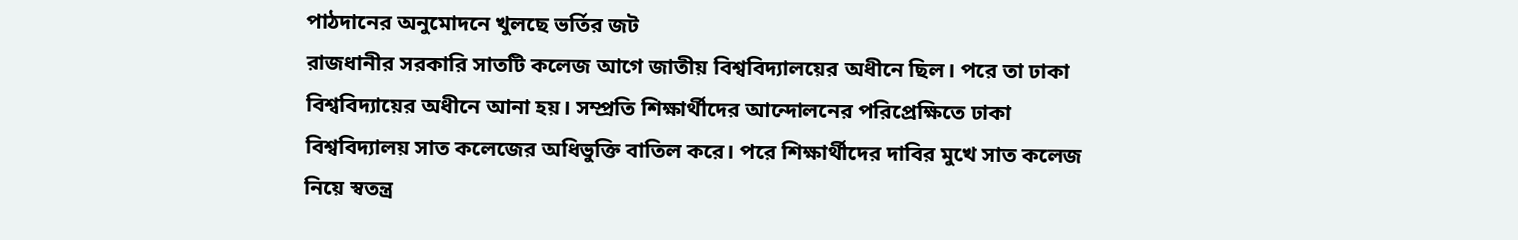পাঠদানের অনুমোদনে খুলছে ভর্তির জট
রাজধানীর সরকারি সাতটি কলেজ আগে জাতীয় বিশ্ববিদ্যালয়ের অধীনে ছিল। পরে তা ঢাকা বিশ্ববিদ্যায়ের অধীনে আনা হয়। সম্প্রতি শিক্ষার্থীদের আন্দোলনের পরিপ্রেক্ষিতে ঢাকা বিশ্ববিদ্যালয় সাত কলেজের অধিভুক্তি বাতিল করে। পরে শিক্ষার্থীদের দাবির মুখে সাত কলেজ নিয়ে স্বতন্ত্র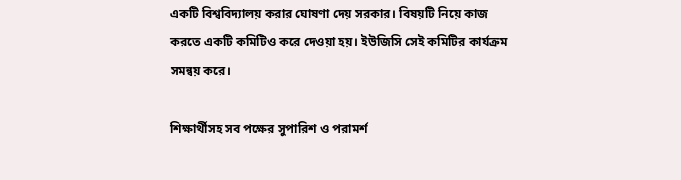একটি বিশ্ববিদ্যালয় করার ঘোষণা দেয় সরকার। বিষয়টি নিয়ে কাজ করতে একটি কমিটিও করে দেওয়া হয়। ইউজিসি সেই কমিটির কার্যক্রম সমন্বয় করে।

শিক্ষার্থীসহ সব পক্ষের সুপারিশ ও পরামর্শ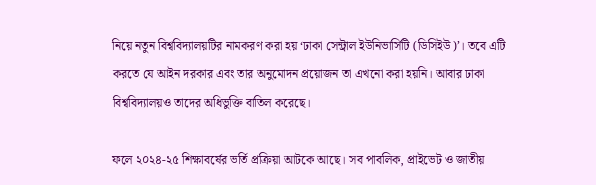নিয়ে নতুন বিশ্ববিদ্যালয়টির নামকরণ করা হয় ‘ঢাকা সেন্ট্রাল ইউনিভার্সিটি (ডিসিইউ)’। তবে এটি করতে যে আইন দরকার এবং তার অনুমোদন প্রয়োজন তা এখনো করা হয়নি। আবার ঢাকা বিশ্ববিদ্যালয়ও তাদের অধিভুক্তি বাতিল করেছে।

ফলে ২০২৪-২৫ শিক্ষাবর্ষের ভর্তি প্রক্রিয়া আটকে আছে। সব পাবলিক, প্রাইভেট ও জাতীয়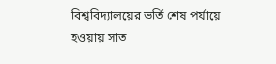বিশ্ববিদ্যালয়ের ভর্তি শেষ পর্যায়ে হওয়ায় সাত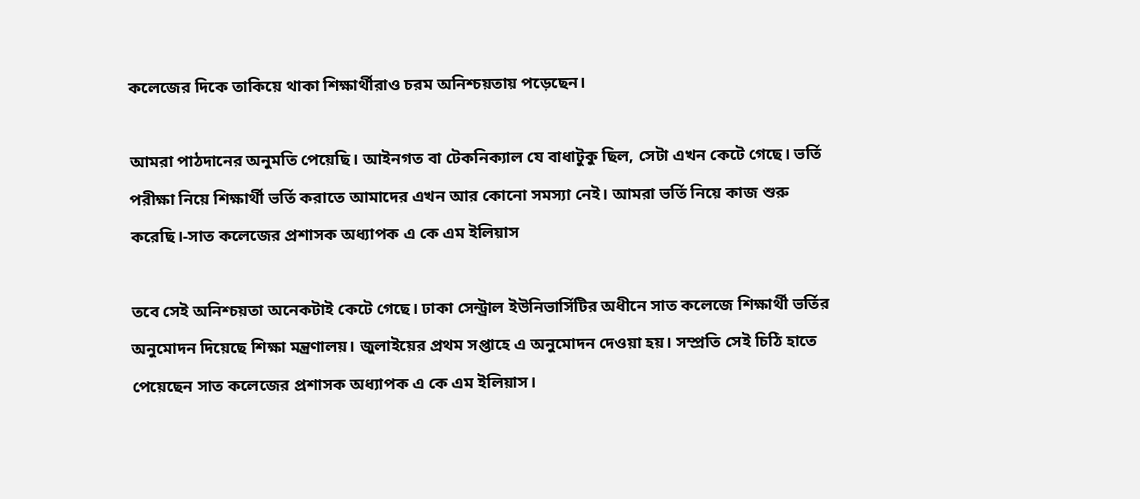কলেজের দিকে তাকিয়ে থাকা শিক্ষার্থীরাও চরম অনিশ্চয়তায় পড়েছেন।

আমরা পাঠদানের অনুমতি পেয়েছি। আইনগত বা টেকনিক্যাল যে বাধাটুকু ছিল, সেটা এখন কেটে গেছে। ভর্তি পরীক্ষা নিয়ে শিক্ষার্থী ভর্তি করাতে আমাদের এখন আর কোনো সমস্যা নেই। আমরা ভর্তি নিয়ে কাজ শুরু করেছি।-সাত কলেজের প্রশাসক অধ্যাপক এ কে এম ইলিয়াস

তবে সেই অনিশ্চয়তা অনেকটাই কেটে গেছে। ঢাকা সেন্ট্রাল ইউনিভার্সিটির অধীনে সাত কলেজে শিক্ষার্থী ভর্তির অনুমোদন দিয়েছে শিক্ষা মন্ত্রণালয়। জুলাইয়ের প্রথম সপ্তাহে এ অনুমোদন দেওয়া হয়। সম্প্রতি সেই চিঠি হাতে পেয়েছেন সাত কলেজের প্রশাসক অধ্যাপক এ কে এম ইলিয়াস।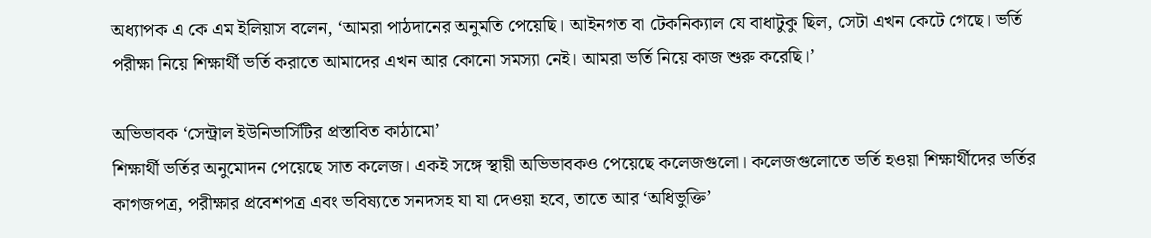অধ্যাপক এ কে এম ইলিয়াস বলেন, ‘আমরা পাঠদানের অনুমতি পেয়েছি। আইনগত বা টেকনিক্যাল যে বাধাটুকু ছিল, সেটা এখন কেটে গেছে। ভর্তি পরীক্ষা নিয়ে শিক্ষার্থী ভর্তি করাতে আমাদের এখন আর কোনো সমস্যা নেই। আমরা ভর্তি নিয়ে কাজ শুরু করেছি।’

অভিভাবক ‘সেন্ট্রাল ইউনিভার্সিটির প্রস্তাবিত কাঠামো’
শিক্ষার্থী ভর্তির অনুমোদন পেয়েছে সাত কলেজ। একই সঙ্গে স্থায়ী অভিভাবকও পেয়েছে কলেজগুলো। কলেজগুলোতে ভর্তি হওয়া শিক্ষার্থীদের ভর্তির কাগজপত্র, পরীক্ষার প্রবেশপত্র এবং ভবিষ্যতে সনদসহ যা যা দেওয়া হবে, তাতে আর ‘অধিভুক্তি’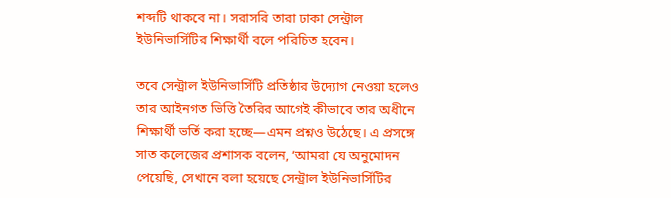শব্দটি থাকবে না। সরাসরি তারা ঢাকা সেন্ট্রাল ইউনিভার্সিটির শিক্ষার্থী বলে পরিচিত হবেন।

তবে সেন্ট্রাল ইউনিভার্সিটি প্রতিষ্ঠার উদ্যোগ নেওয়া হলেও তার আইনগত ভিত্তি তৈরির আগেই কীভাবে তার অধীনে শিক্ষার্থী ভর্তি করা হচ্ছে—এমন প্রশ্নও উঠেছে। এ প্রসঙ্গে সাত কলেজের প্রশাসক বলেন, ‘আমরা যে অনুমোদন পেয়েছি, সেখানে বলা হয়েছে সেন্ট্রাল ইউনিভার্সিটির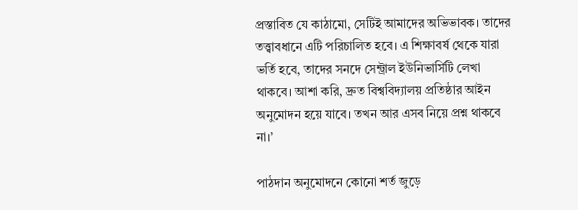প্রস্তাবিত যে কাঠামো, সেটিই আমাদের অভিভাবক। তাদের তত্ত্বাবধানে এটি পরিচালিত হবে। এ শিক্ষাবর্ষ থেকে যারা ভর্তি হবে, তাদের সনদে সেন্ট্রাল ইউনিভার্সিটি লেখা থাকবে। আশা করি, দ্রুত বিশ্ববিদ্যালয় প্রতিষ্ঠার আইন অনুমোদন হয়ে যাবে। তখন আর এসব নিয়ে প্রশ্ন থাকবে না।’

পাঠদান অনুমোদনে কোনো শর্ত জুড়ে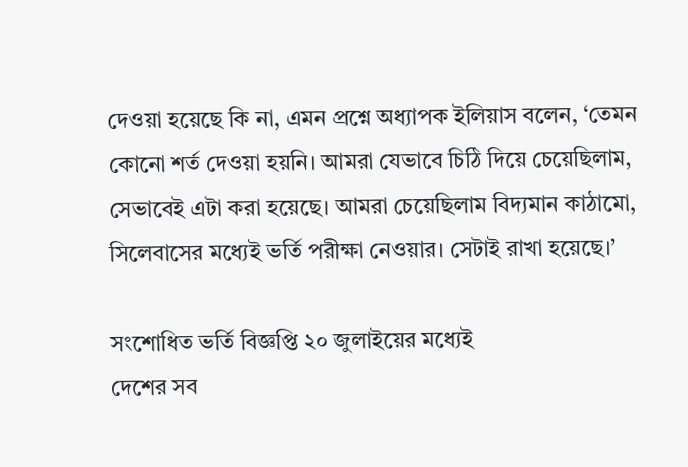দেওয়া হয়েছে কি না, এমন প্রশ্নে অধ্যাপক ইলিয়াস বলেন, ‘তেমন কোনো শর্ত দেওয়া হয়নি। আমরা যেভাবে চিঠি দিয়ে চেয়েছিলাম, সেভাবেই এটা করা হয়েছে। আমরা চেয়েছিলাম বিদ্যমান কাঠামো, সিলেবাসের মধ্যেই ভর্তি পরীক্ষা নেওয়ার। সেটাই রাখা হয়েছে।’

সংশোধিত ভর্তি বিজ্ঞপ্তি ২০ জুলাইয়ের মধ্যেই
দেশের সব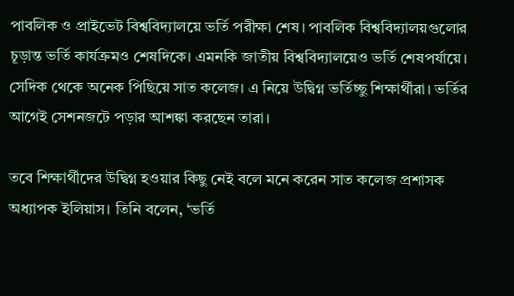পাবলিক ও প্রাইভেট বিশ্ববিদ্যালয়ে ভর্তি পরীক্ষা শেষ। পাবলিক বিশ্ববিদ্যালয়গুলোর চূড়ান্ত ভর্তি কার্যক্রমও শেষদিকে। এমনকি জাতীয় বিশ্ববিদ্যালয়েও ভর্তি শেষপর্যায়ে। সেদিক থেকে অনেক পিছিয়ে সাত কলেজ। এ নিয়ে উদ্বিগ্ন ভর্তিচ্ছু শিক্ষার্থীরা। ভর্তির আগেই সেশনজটে পড়ার আশঙ্কা করছেন তারা।

তবে শিক্ষার্থীদের উদ্বিগ্ন হওয়ার কিছু নেই বলে মনে করেন সাত কলেজ প্রশাসক অধ্যাপক ইলিয়াস। তিনি বলেন, ‘ভর্তি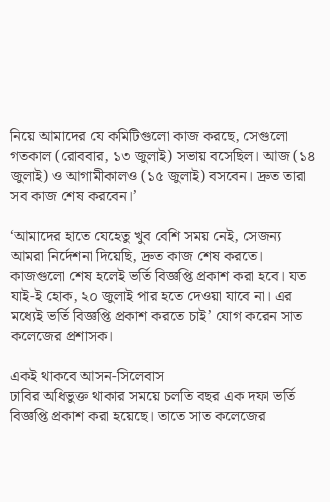নিয়ে আমাদের যে কমিটিগুলো কাজ করছে, সেগুলো গতকাল (রোববার, ১৩ জুলাই) সভায় বসেছিল। আজ (১৪ জুলাই) ও আগামীকালও (১৫ জুলাই) বসবেন। দ্রুত তারা সব কাজ শেষ করবেন।’

‘আমাদের হাতে যেহেতু খুব বেশি সময় নেই, সেজন্য আমরা নির্দেশনা দিয়েছি, দ্রুত কাজ শেষ করতে। কাজগুলো শেষ হলেই ভর্তি বিজ্ঞপ্তি প্রকাশ করা হবে। যত যাই-ই হোক, ২০ জুলাই পার হতে দেওয়া যাবে না। এর মধ্যেই ভর্তি বিজ্ঞপ্তি প্রকাশ করতে চাই’ যোগ করেন সাত কলেজের প্রশাসক।

একই থাকবে আসন-সিলেবাস
ঢাবির অধিভুক্ত থাকার সময়ে চলতি বছর এক দফা ভর্তি বিজ্ঞপ্তি প্রকাশ করা হয়েছে। তাতে সাত কলেজের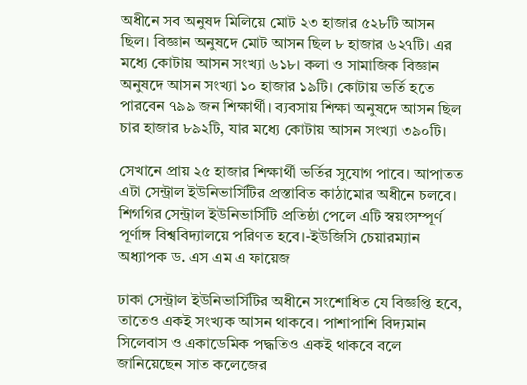অধীনে সব অনুষদ মিলিয়ে মোট ২৩ হাজার ৫২৮টি আসন ছিল। বিজ্ঞান অনুষদে মোট আসন ছিল ৮ হাজার ৬২৭টি। এর মধ্যে কোটায় আসন সংখ্যা ৬১৮। কলা ও সামাজিক বিজ্ঞান অনুষদে আসন সংখ্যা ১০ হাজার ১৯টি। কোটায় ভর্তি হতে পারবেন ৭৯৯ জন শিক্ষার্থী। ব্যবসায় শিক্ষা অনুষদে আসন ছিল চার হাজার ৮৯২টি, যার মধ্যে কোটায় আসন সংখ্যা ৩৯০টি।

সেখানে প্রায় ২৫ হাজার শিক্ষার্থী ভর্তির সুযোগ পাবে। আপাতত এটা সেন্ট্রাল ইউনিভার্সিটির প্রস্তাবিত কাঠামোর অধীনে চলবে। শিগগির সেন্ট্রাল ইউনিভার্সিটি প্রতিষ্ঠা পেলে এটি স্বয়ংসম্পূর্ণ পূর্ণাঙ্গ বিশ্ববিদ্যালয়ে পরিণত হবে।-ইউজিসি চেয়ারম্যান অধ্যাপক ড. এস এম এ ফায়েজ

ঢাকা সেন্ট্রাল ইউনিভার্সিটির অধীনে সংশোধিত যে বিজ্ঞপ্তি হবে, তাতেও একই সংখ্যক আসন থাকবে। পাশাপাশি বিদ্যমান সিলেবাস ও একাডেমিক পদ্ধতিও একই থাকবে বলে জানিয়েছেন সাত কলেজের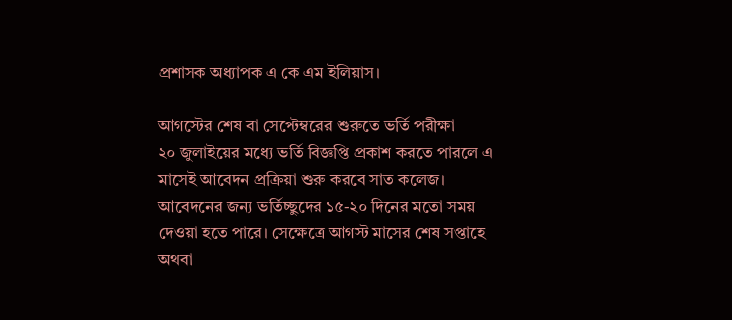প্রশাসক অধ্যাপক এ কে এম ইলিয়াস।

আগস্টের শেষ বা সেপ্টেম্বরের শুরুতে ভর্তি পরীক্ষা
২০ জুলাইয়ের মধ্যে ভর্তি বিজ্ঞপ্তি প্রকাশ করতে পারলে এ মাসেই আবেদন প্রক্রিয়া শুরু করবে সাত কলেজ। আবেদনের জন্য ভর্তিচ্ছুদের ১৫-২০ দিনের মতো সময় দেওয়া হতে পারে। সেক্ষেত্রে আগস্ট মাসের শেষ সপ্তাহে অথবা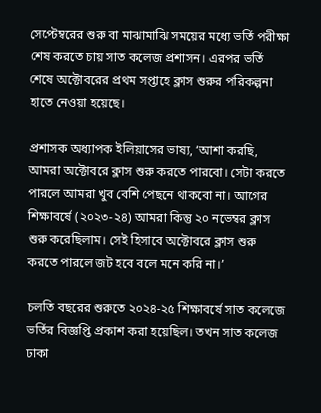সেপ্টেম্বরের শুরু বা মাঝামাঝি সময়ের মধ্যে ভর্তি পরীক্ষা শেষ করতে চায় সাত কলেজ প্রশাসন। এরপর ভর্তি শেষে অক্টোবরের প্রথম সপ্তাহে ক্লাস শুরুর পরিকল্পনা হাতে নেওয়া হয়েছে।

প্রশাসক অধ্যাপক ইলিয়াসের ভাষ্য, ‘আশা করছি, আমরা অক্টোবরে ক্লাস শুরু করতে পারবো। সেটা করতে পারলে আমরা খুব বেশি পেছনে থাকবো না। আগের শিক্ষাবর্ষে (২০২৩-২৪) আমরা কিন্তু ২০ নভেম্বর ক্লাস শুরু করেছিলাম। সেই হিসাবে অক্টোবরে ক্লাস শুরু করতে পারলে জট হবে বলে মনে করি না।’

চলতি বছরের শুরুতে ২০২৪-২৫ শিক্ষাবর্ষে সাত কলেজে ভর্তির বিজ্ঞপ্তি প্রকাশ করা হয়েছিল। তখন সাত কলেজ ঢাকা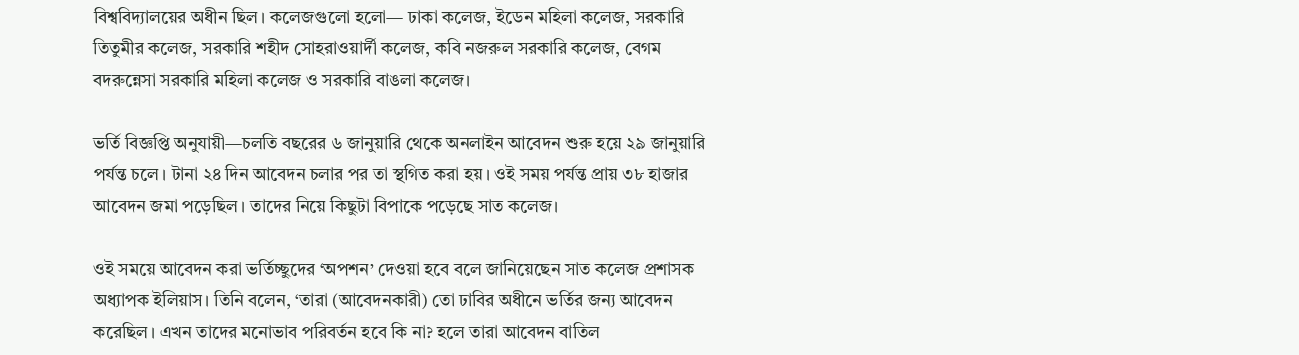বিশ্ববিদ্যালয়ের অধীন ছিল। কলেজগুলো হলো— ঢাকা কলেজ, ইডেন মহিলা কলেজ, সরকারি তিতুমীর কলেজ, সরকারি শহীদ সোহরাওয়ার্দী কলেজ, কবি নজরুল সরকারি কলেজ, বেগম বদরুন্নেসা সরকারি মহিলা কলেজ ও সরকারি বাঙলা কলেজ।

ভর্তি বিজ্ঞপ্তি অনুযায়ী—চলতি বছরের ৬ জানুয়ারি থেকে অনলাইন আবেদন শুরু হয়ে ২৯ জানুয়ারি পর্যন্ত চলে। টানা ২৪ দিন আবেদন চলার পর তা স্থগিত করা হয়। ওই সময় পর্যন্ত প্রায় ৩৮ হাজার আবেদন জমা পড়েছিল। তাদের নিয়ে কিছুটা বিপাকে পড়েছে সাত কলেজ।

ওই সময়ে আবেদন করা ভর্তিচ্ছুদের ‘অপশন’ দেওয়া হবে বলে জানিয়েছেন সাত কলেজ প্রশাসক অধ্যাপক ইলিয়াস। তিনি বলেন, ‘তারা (আবেদনকারী) তো ঢাবির অধীনে ভর্তির জন্য আবেদন করেছিল। এখন তাদের মনোভাব পরিবর্তন হবে কি না? হলে তারা আবেদন বাতিল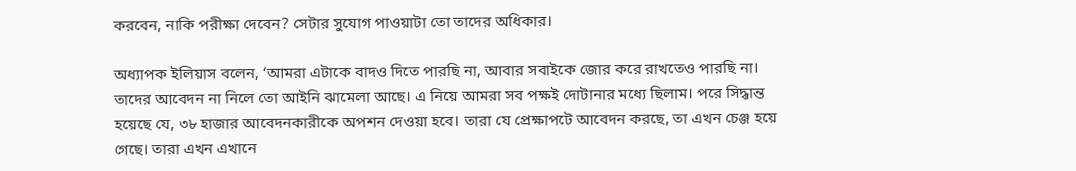করবেন, নাকি পরীক্ষা দেবেন? সেটার সুযোগ পাওয়াটা তো তাদের অধিকার।

অধ্যাপক ইলিয়াস বলেন, ‘আমরা এটাকে বাদও দিতে পারছি না, আবার সবাইকে জোর করে রাখতেও পারছি না। তাদের আবেদন না নিলে তো আইনি ঝামেলা আছে। এ নিয়ে আমরা সব পক্ষই দোটানার মধ্যে ছিলাম। পরে সিদ্ধান্ত হয়েছে যে, ৩৮ হাজার আবেদনকারীকে অপশন দেওয়া হবে। তারা যে প্রেক্ষাপটে আবেদন করছে, তা এখন চেঞ্জ হয়ে গেছে। তারা এখন এখানে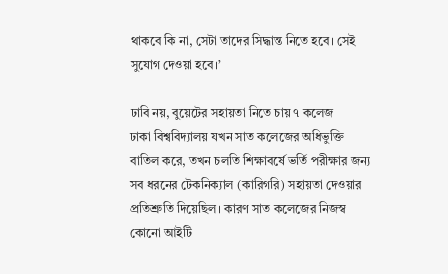থাকবে কি না, সেটা তাদের সিদ্ধান্ত নিতে হবে। সেই সুযোগ দেওয়া হবে।’

ঢাবি নয়, বুয়েটের সহায়তা নিতে চায় ৭ কলেজ
ঢাকা বিশ্ববিদ্যালয় যখন সাত কলেজের অধিভুক্তি বাতিল করে, তখন চলতি শিক্ষাবর্ষে ভর্তি পরীক্ষার জন্য সব ধরনের টেকনিক্যাল (কারিগরি) সহায়তা দেওয়ার প্রতিশ্রুতি দিয়েছিল। কারণ সাত কলেজের নিজস্ব কোনো আইটি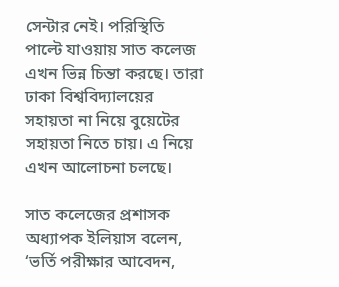সেন্টার নেই। পরিস্থিতি পাল্টে যাওয়ায় সাত কলেজ এখন ভিন্ন চিন্তা করছে। তারা ঢাকা বিশ্ববিদ্যালয়ের সহায়তা না নিয়ে বুয়েটের সহায়তা নিতে চায়। এ নিয়ে এখন আলোচনা চলছে।

সাত কলেজের প্রশাসক অধ্যাপক ইলিয়াস বলেন, ‘ভর্তি পরীক্ষার আবেদন,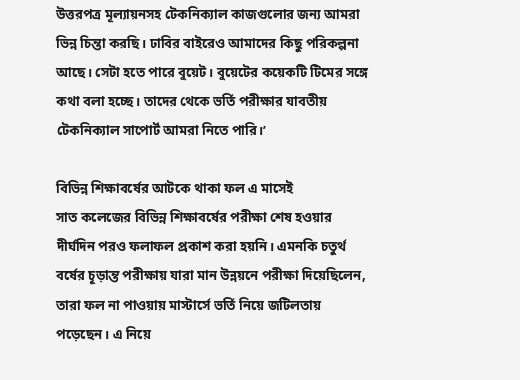উত্তরপত্র মূল্যায়নসহ টেকনিক্যাল কাজগুলোর জন্য আমরা ভিন্ন চিন্তা করছি। ঢাবির বাইরেও আমাদের কিছু পরিকল্পনা আছে। সেটা হতে পারে বুয়েট। বুয়েটের কয়েকটি টিমের সঙ্গে কথা বলা হচ্ছে। তাদের থেকে ভর্তি পরীক্ষার যাবতীয় টেকনিক্যাল সাপোর্ট আমরা নিতে পারি।’

বিভিন্ন শিক্ষাবর্ষের আটকে থাকা ফল এ মাসেই
সাত কলেজের বিভিন্ন শিক্ষাবর্ষের পরীক্ষা শেষ হওয়ার দীর্ঘদিন পরও ফলাফল প্রকাশ করা হয়নি। এমনকি চতুর্থ বর্ষের চূড়ান্ত পরীক্ষায় যারা মান উন্নয়নে পরীক্ষা দিয়েছিলেন, তারা ফল না পাওয়ায় মাস্টার্সে ভর্তি নিয়ে জটিলতায় পড়েছেন। এ নিয়ে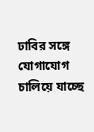ঢাবির সঙ্গে যোগাযোগ চালিয়ে যাচ্ছে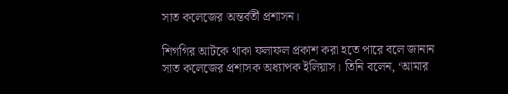সাত কলেজের অন্তর্বর্তী প্রশাসন।

শিগগির আটকে থাকা ফলাফল প্রকাশ করা হতে পারে বলে জানান সাত কলেজের প্রশাসক অধ্যাপক ইলিয়াস। তিনি বলেন, ‘আমার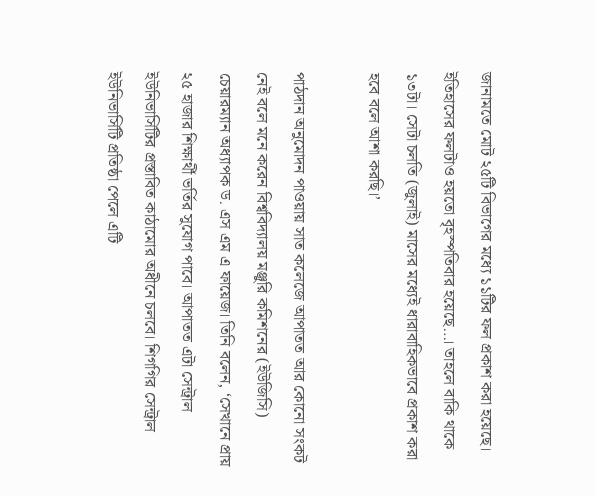জানামতে মোট ২৫টি বিভাগের মধ্যে ১১টির ফল প্রকাশ করা হয়েছে। ইতিহাসের ফলটাও হয়তো বৃহস্পতিবার হয়েছে…। তাহলে বাকি থাকে ১৩টা। সেটা চলতি (জুলাই) মাসের মধ্যেই ধারাবাহিকভাবে প্রকাশ করা হবে বলে আশা করছি।’

পাঠদান অনুমোদন পাওয়ায় সাত কলেজে আপাতত আর কোনো সংকট নেই বলে মনে করেন বিশ্ববিদ্যালয় মঞ্জুরি কমিশনের (ইউজিসি) চেয়ারম্যান অধ্যাপক ড. এস এম এ ফায়েজ। তিনি বলেন, ‘সেখানে প্রায় ২৫ হাজার শিক্ষার্থী ভর্তির সুযোগ পাবে। আপাতত এটা সেন্ট্রাল ইউনিভার্সিটির প্রস্তাবিত কাঠামোর অধীনে চলবে। শিগগির সেন্ট্রাল ইউনিভার্সিটি প্রতিষ্ঠা পেলে এটি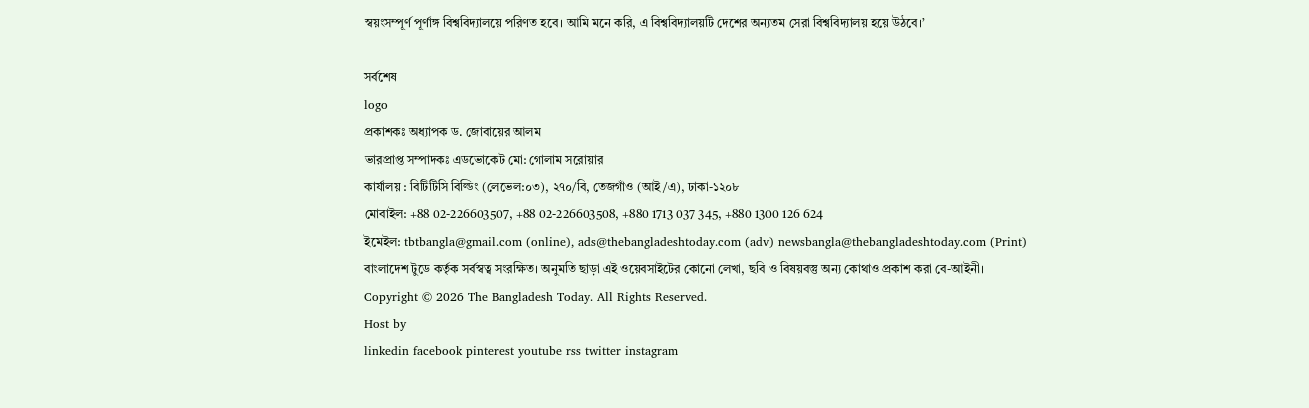স্বয়ংসম্পূর্ণ পূর্ণাঙ্গ বিশ্ববিদ্যালয়ে পরিণত হবে। আমি মনে করি, এ বিশ্ববিদ্যালয়টি দেশের অন্যতম সেরা বিশ্ববিদ্যালয় হয়ে উঠবে।’

সর্বশেষ
logo
প্রকাশকঃ অধ্যাপক ড. জোবায়ের আলম
ভারপ্রাপ্ত সম্পাদকঃ এডভোকেট মো: গোলাম সরোয়ার
কার্যালয় : বিটিটিসি বিল্ডিং (লেভেল:০৩), ২৭০/বি, তেজগাঁও (আই/এ), ঢাকা-১২০৮
মোবাইল: +88 02-226603507, +88 02-226603508, +880 1713 037 345, +880 1300 126 624
ইমেইল: tbtbangla@gmail.com (online), ads@thebangladeshtoday.com (adv) newsbangla@thebangladeshtoday.com (Print)
বাংলাদেশ টুডে কর্তৃক সর্বস্বত্ব সংরক্ষিত। অনুমতি ছাড়া এই ওয়েবসাইটের কোনো লেখা, ছবি ও বিষয়বস্তু অন্য কোথাও প্রকাশ করা বে-আইনী।
Copyright © 2026 The Bangladesh Today. All Rights Reserved.
Host by
linkedin facebook pinterest youtube rss twitter instagram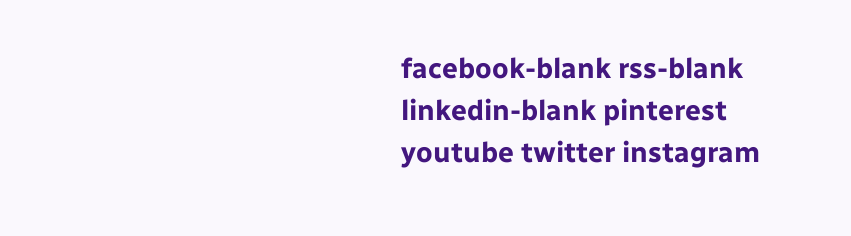facebook-blank rss-blank linkedin-blank pinterest youtube twitter instagram